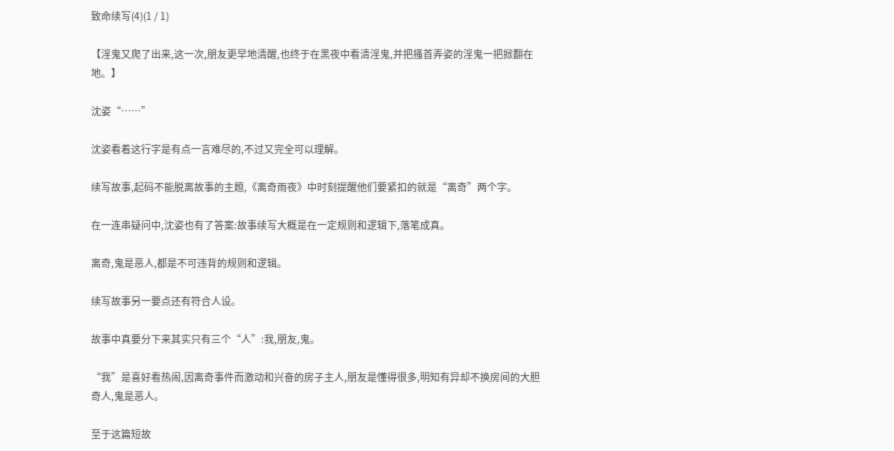致命续写(4)(1 / 1)

【淫鬼又爬了出来,这一次,朋友更早地清醒,也终于在黑夜中看清淫鬼,并把搔首弄姿的淫鬼一把掀翻在地。】

沈姿“……”

沈姿看着这行字是有点一言难尽的,不过又完全可以理解。

续写故事,起码不能脱离故事的主题,《离奇雨夜》中时刻提醒他们要紧扣的就是“离奇”两个字。

在一连串疑问中,沈姿也有了答案:故事续写大概是在一定规则和逻辑下,落笔成真。

离奇,鬼是恶人,都是不可违背的规则和逻辑。

续写故事另一要点还有符合人设。

故事中真要分下来其实只有三个“人”:我,朋友,鬼。

“我”是喜好看热闹,因离奇事件而激动和兴奋的房子主人,朋友是懂得很多,明知有异却不换房间的大胆奇人,鬼是恶人。

至于这篇短故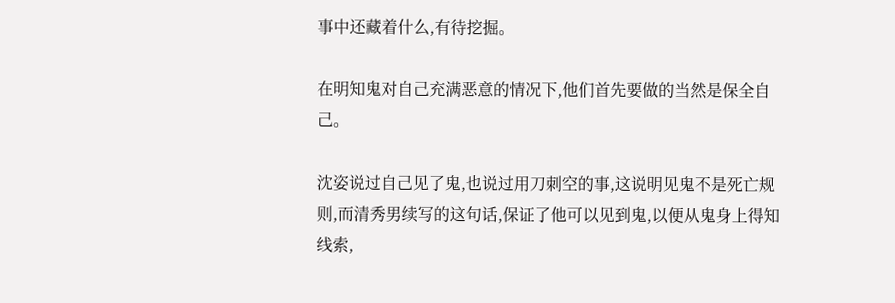事中还藏着什么,有待挖掘。

在明知鬼对自己充满恶意的情况下,他们首先要做的当然是保全自己。

沈姿说过自己见了鬼,也说过用刀刺空的事,这说明见鬼不是死亡规则,而清秀男续写的这句话,保证了他可以见到鬼,以便从鬼身上得知线索,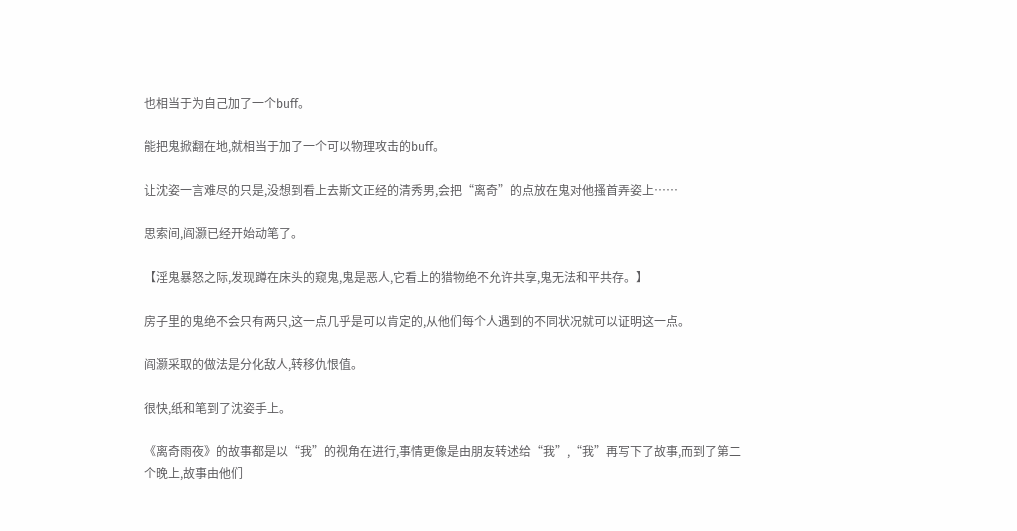也相当于为自己加了一个buff。

能把鬼掀翻在地,就相当于加了一个可以物理攻击的buff。

让沈姿一言难尽的只是,没想到看上去斯文正经的清秀男,会把“离奇”的点放在鬼对他搔首弄姿上……

思索间,阎灏已经开始动笔了。

【淫鬼暴怒之际,发现蹲在床头的窥鬼,鬼是恶人,它看上的猎物绝不允许共享,鬼无法和平共存。】

房子里的鬼绝不会只有两只,这一点几乎是可以肯定的,从他们每个人遇到的不同状况就可以证明这一点。

阎灏采取的做法是分化敌人,转移仇恨值。

很快,纸和笔到了沈姿手上。

《离奇雨夜》的故事都是以“我”的视角在进行,事情更像是由朋友转述给“我”,“我”再写下了故事,而到了第二个晚上,故事由他们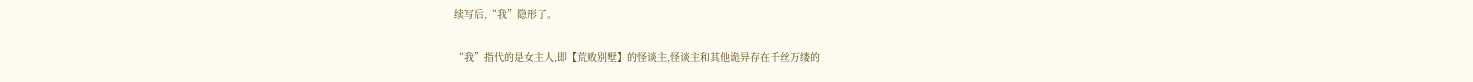续写后,“我”隐形了。

“我”指代的是女主人,即【荒败别墅】的怪谈主,怪谈主和其他诡异存在千丝万缕的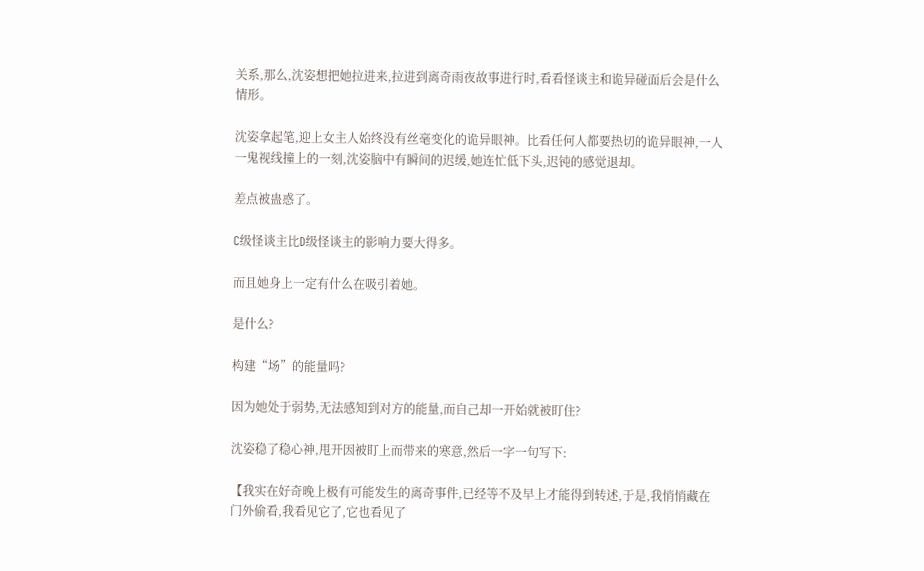关系,那么,沈姿想把她拉进来,拉进到离奇雨夜故事进行时,看看怪谈主和诡异碰面后会是什么情形。

沈姿拿起笔,迎上女主人始终没有丝毫变化的诡异眼神。比看任何人都要热切的诡异眼神,一人一鬼视线撞上的一刻,沈姿脑中有瞬间的迟缓,她连忙低下头,迟钝的感觉退却。

差点被蛊惑了。

C级怪谈主比D级怪谈主的影响力要大得多。

而且她身上一定有什么在吸引着她。

是什么?

构建“场”的能量吗?

因为她处于弱势,无法感知到对方的能量,而自己却一开始就被盯住?

沈姿稳了稳心神,甩开因被盯上而带来的寒意,然后一字一句写下:

【我实在好奇晚上极有可能发生的离奇事件,已经等不及早上才能得到转述,于是,我悄悄藏在门外偷看,我看见它了,它也看见了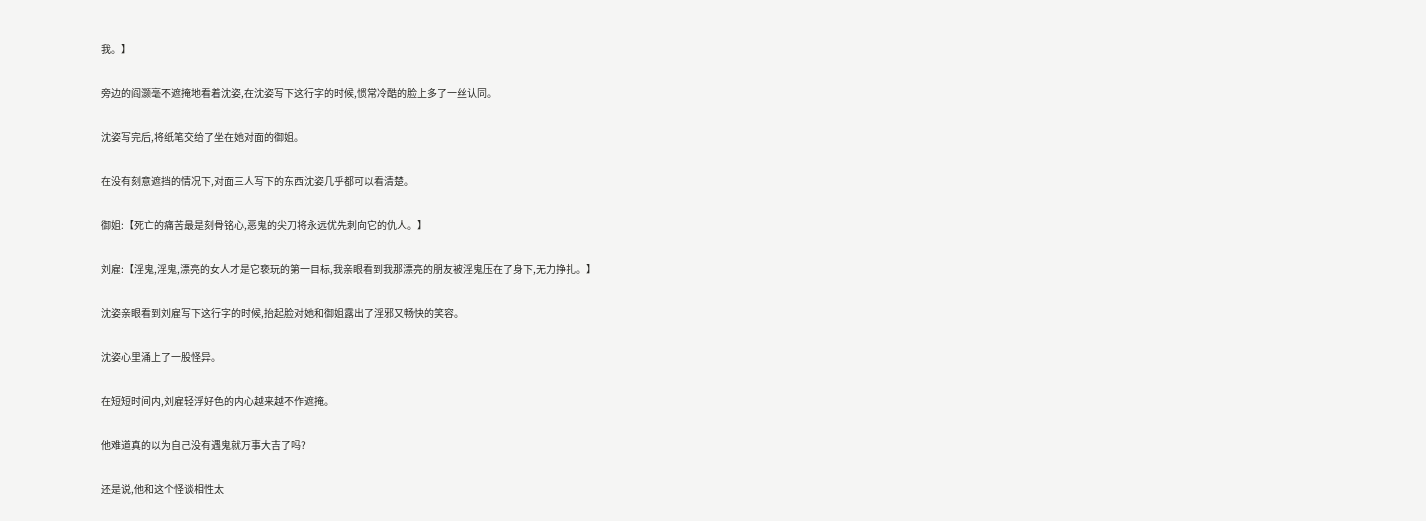我。】

旁边的阎灏毫不遮掩地看着沈姿,在沈姿写下这行字的时候,惯常冷酷的脸上多了一丝认同。

沈姿写完后,将纸笔交给了坐在她对面的御姐。

在没有刻意遮挡的情况下,对面三人写下的东西沈姿几乎都可以看清楚。

御姐:【死亡的痛苦最是刻骨铭心,恶鬼的尖刀将永远优先刺向它的仇人。】

刘雇:【淫鬼,淫鬼,漂亮的女人才是它亵玩的第一目标,我亲眼看到我那漂亮的朋友被淫鬼压在了身下,无力挣扎。】

沈姿亲眼看到刘雇写下这行字的时候,抬起脸对她和御姐露出了淫邪又畅快的笑容。

沈姿心里涌上了一股怪异。

在短短时间内,刘雇轻浮好色的内心越来越不作遮掩。

他难道真的以为自己没有遇鬼就万事大吉了吗?

还是说,他和这个怪谈相性太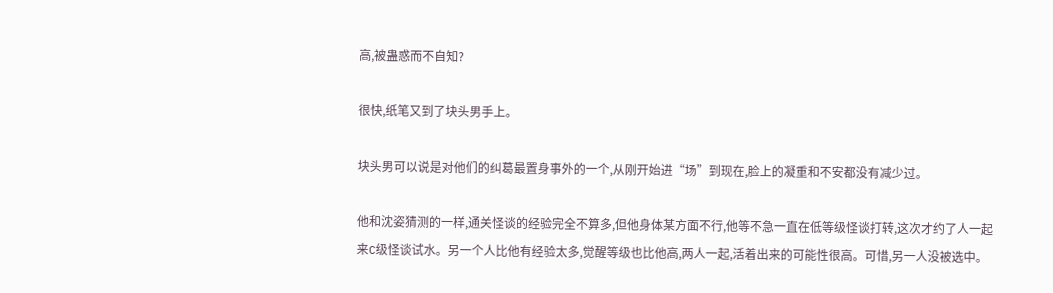高,被蛊惑而不自知?

很快,纸笔又到了块头男手上。

块头男可以说是对他们的纠葛最置身事外的一个,从刚开始进“场”到现在,脸上的凝重和不安都没有减少过。

他和沈姿猜测的一样,通关怪谈的经验完全不算多,但他身体某方面不行,他等不急一直在低等级怪谈打转,这次才约了人一起来C级怪谈试水。另一个人比他有经验太多,觉醒等级也比他高,两人一起,活着出来的可能性很高。可惜,另一人没被选中。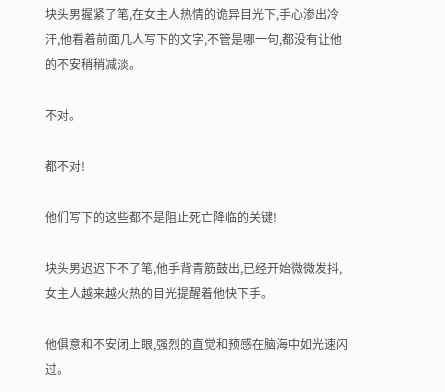块头男握紧了笔,在女主人热情的诡异目光下,手心渗出冷汗,他看着前面几人写下的文字,不管是哪一句,都没有让他的不安稍稍减淡。

不对。

都不对!

他们写下的这些都不是阻止死亡降临的关键!

块头男迟迟下不了笔,他手背青筋鼓出,已经开始微微发抖,女主人越来越火热的目光提醒着他快下手。

他俱意和不安闭上眼,强烈的直觉和预感在脑海中如光速闪过。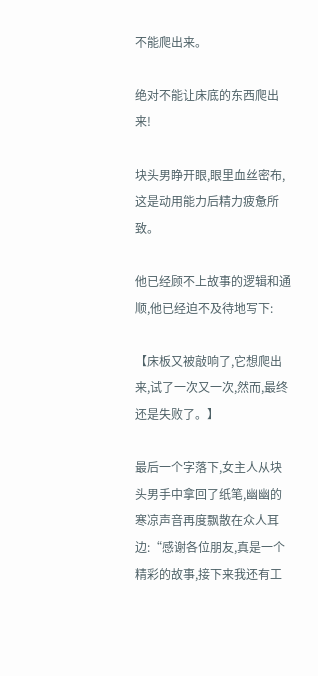不能爬出来。

绝对不能让床底的东西爬出来!

块头男睁开眼,眼里血丝密布,这是动用能力后精力疲惫所致。

他已经顾不上故事的逻辑和通顺,他已经迫不及待地写下:

【床板又被敲响了,它想爬出来,试了一次又一次,然而,最终还是失败了。】

最后一个字落下,女主人从块头男手中拿回了纸笔,幽幽的寒凉声音再度飘散在众人耳边:“感谢各位朋友,真是一个精彩的故事,接下来我还有工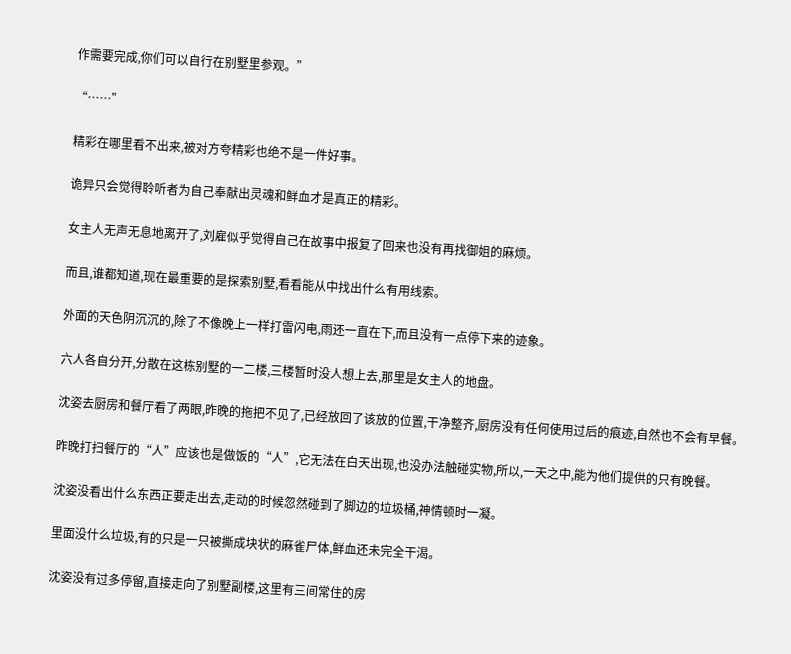作需要完成,你们可以自行在别墅里参观。”

“……”

精彩在哪里看不出来,被对方夸精彩也绝不是一件好事。

诡异只会觉得聆听者为自己奉献出灵魂和鲜血才是真正的精彩。

女主人无声无息地离开了,刘雇似乎觉得自己在故事中报复了回来也没有再找御姐的麻烦。

而且,谁都知道,现在最重要的是探索别墅,看看能从中找出什么有用线索。

外面的天色阴沉沉的,除了不像晚上一样打雷闪电,雨还一直在下,而且没有一点停下来的迹象。

六人各自分开,分散在这栋别墅的一二楼,三楼暂时没人想上去,那里是女主人的地盘。

沈姿去厨房和餐厅看了两眼,昨晚的拖把不见了,已经放回了该放的位置,干净整齐,厨房没有任何使用过后的痕迹,自然也不会有早餐。

昨晚打扫餐厅的“人”应该也是做饭的“人”,它无法在白天出现,也没办法触碰实物,所以,一天之中,能为他们提供的只有晚餐。

沈姿没看出什么东西正要走出去,走动的时候忽然碰到了脚边的垃圾桶,神情顿时一凝。

里面没什么垃圾,有的只是一只被撕成块状的麻雀尸体,鲜血还未完全干渴。

沈姿没有过多停留,直接走向了别墅副楼,这里有三间常住的房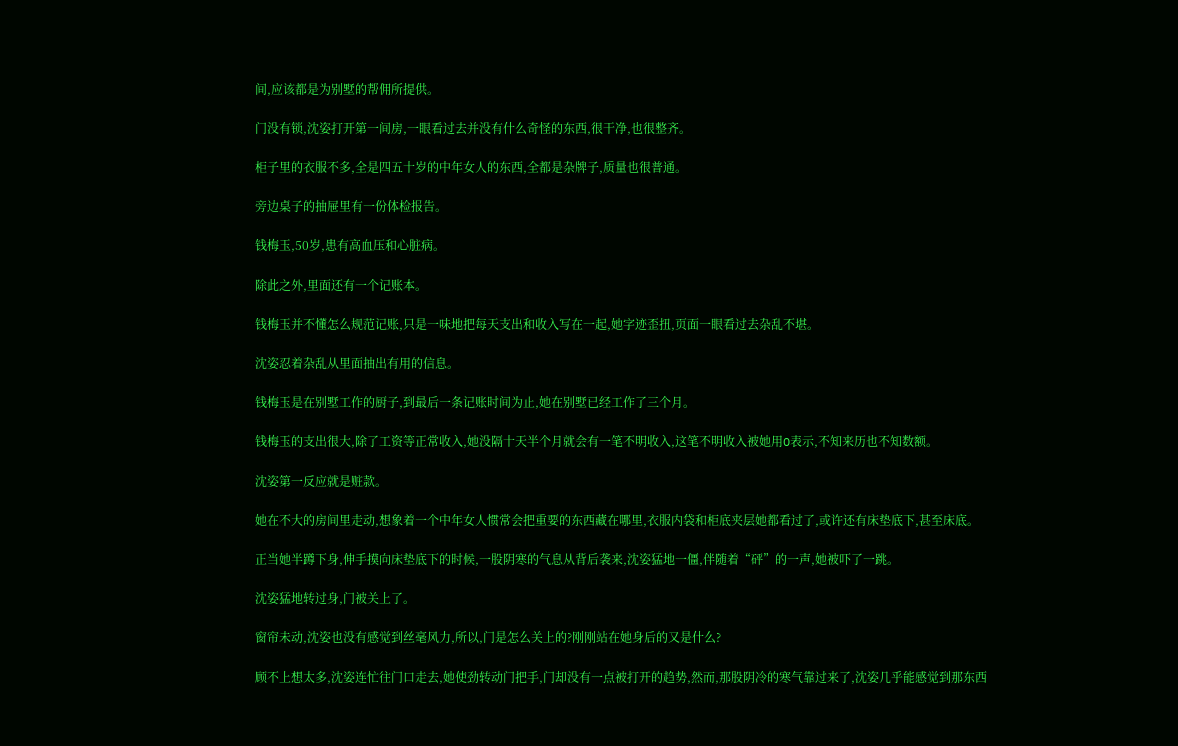间,应该都是为别墅的帮佣所提供。

门没有锁,沈姿打开第一间房,一眼看过去并没有什么奇怪的东西,很干净,也很整齐。

柜子里的衣服不多,全是四五十岁的中年女人的东西,全都是杂牌子,质量也很普通。

旁边桌子的抽屉里有一份体检报告。

钱梅玉,50岁,患有高血压和心脏病。

除此之外,里面还有一个记账本。

钱梅玉并不懂怎么规范记账,只是一味地把每天支出和收入写在一起,她字迹歪扭,页面一眼看过去杂乱不堪。

沈姿忍着杂乱从里面抽出有用的信息。

钱梅玉是在别墅工作的厨子,到最后一条记账时间为止,她在别墅已经工作了三个月。

钱梅玉的支出很大,除了工资等正常收入,她没隔十天半个月就会有一笔不明收入,这笔不明收入被她用O表示,不知来历也不知数额。

沈姿第一反应就是赃款。

她在不大的房间里走动,想象着一个中年女人惯常会把重要的东西藏在哪里,衣服内袋和柜底夹层她都看过了,或许还有床垫底下,甚至床底。

正当她半蹲下身,伸手摸向床垫底下的时候,一股阴寒的气息从背后袭来,沈姿猛地一僵,伴随着“砰”的一声,她被吓了一跳。

沈姿猛地转过身,门被关上了。

窗帘未动,沈姿也没有感觉到丝毫风力,所以,门是怎么关上的?刚刚站在她身后的又是什么?

顾不上想太多,沈姿连忙往门口走去,她使劲转动门把手,门却没有一点被打开的趋势,然而,那股阴冷的寒气靠过来了,沈姿几乎能感觉到那东西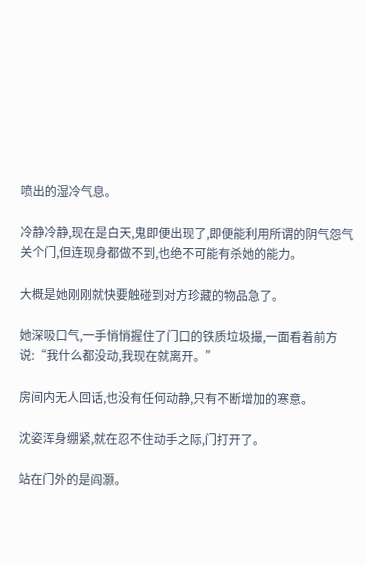喷出的湿冷气息。

冷静冷静,现在是白天,鬼即便出现了,即便能利用所谓的阴气怨气关个门,但连现身都做不到,也绝不可能有杀她的能力。

大概是她刚刚就快要触碰到对方珍藏的物品急了。

她深吸口气,一手悄悄握住了门口的铁质垃圾撮,一面看着前方说:“我什么都没动,我现在就离开。”

房间内无人回话,也没有任何动静,只有不断增加的寒意。

沈姿浑身绷紧,就在忍不住动手之际,门打开了。

站在门外的是阎灏。